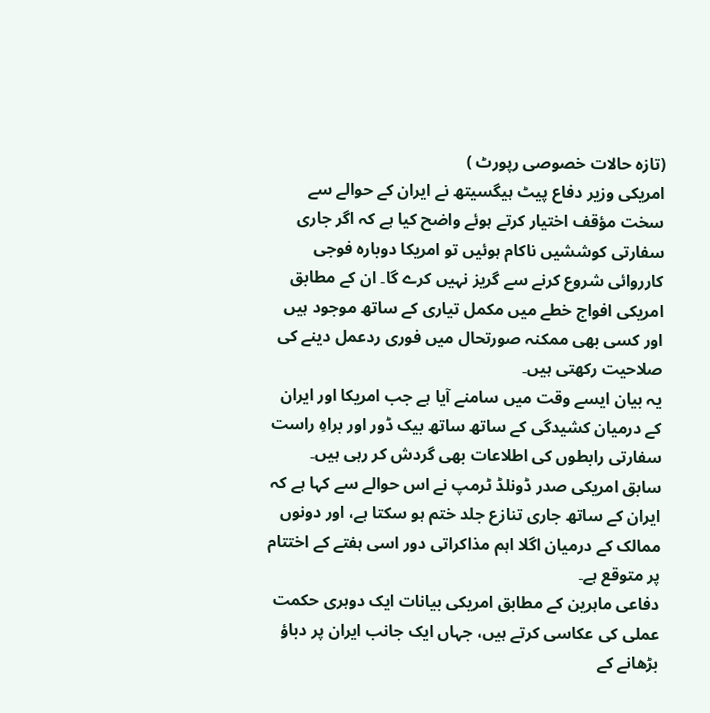(تازہ حالات خصوصی رپورٹ )
امریکی وزیر دفاع پیٹ ہیگسیتھ نے ایران کے حوالے سے سخت مؤقف اختیار کرتے ہوئے واضح کیا ہے کہ اگر جاری سفارتی کوششیں ناکام ہوئیں تو امریکا دوبارہ فوجی کارروائی شروع کرنے سے گریز نہیں کرے گا۔ ان کے مطابق امریکی افواج خطے میں مکمل تیاری کے ساتھ موجود ہیں اور کسی بھی ممکنہ صورتحال میں فوری ردعمل دینے کی صلاحیت رکھتی ہیں۔
یہ بیان ایسے وقت میں سامنے آیا ہے جب امریکا اور ایران کے درمیان کشیدگی کے ساتھ ساتھ بیک ڈور اور براہِ راست سفارتی رابطوں کی اطلاعات بھی گردش کر رہی ہیں۔ سابق امریکی صدر ڈونلڈ ٹرمپ نے اس حوالے سے کہا ہے کہ ایران کے ساتھ جاری تنازع جلد ختم ہو سکتا ہے، اور دونوں ممالک کے درمیان اگلا اہم مذاکراتی دور اسی ہفتے کے اختتام پر متوقع ہے۔
دفاعی ماہرین کے مطابق امریکی بیانات ایک دوہری حکمت عملی کی عکاسی کرتے ہیں، جہاں ایک جانب ایران پر دباؤ بڑھانے کے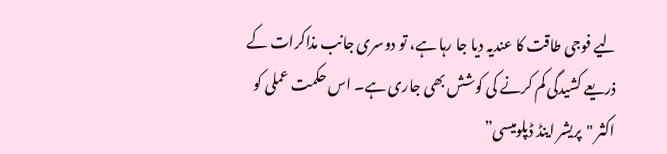لیے فوجی طاقت کا عندیہ دیا جا رہا ہے، تو دوسری جانب مذاکرات کے ذریعے کشیدگی کم کرنے کی کوشش بھی جاری ہے۔ اس حکمت عملی کو اکثر "پریشر اینڈ ڈپلومیسی”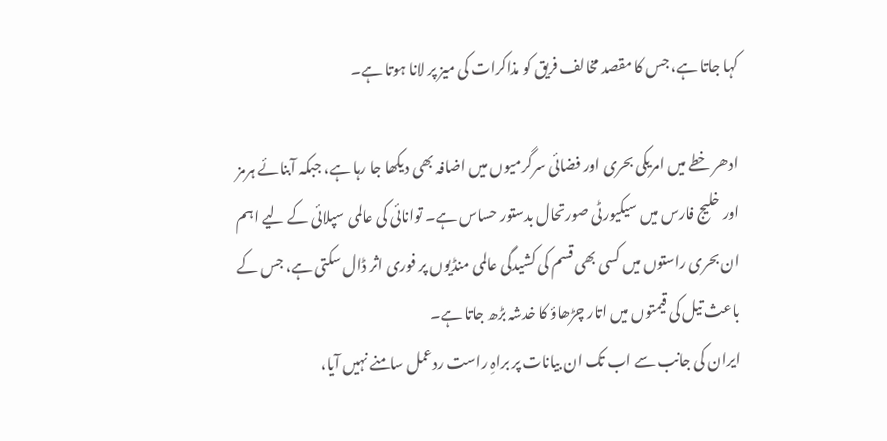کہا جاتا ہے، جس کا مقصد مخالف فریق کو مذاکرات کی میز پر لانا ہوتا ہے۔

ادھر خطے میں امریکی بحری اور فضائی سرگرمیوں میں اضافہ بھی دیکھا جا رہا ہے، جبکہ آبنائے ہرمز اور خلیج فارس میں سیکیورٹی صورتحال بدستور حساس ہے۔ توانائی کی عالمی سپلائی کے لیے اہم ان بحری راستوں میں کسی بھی قسم کی کشیدگی عالمی منڈیوں پر فوری اثر ڈال سکتی ہے، جس کے باعث تیل کی قیمتوں میں اتار چڑھاؤ کا خدشہ بڑھ جاتا ہے۔
ایران کی جانب سے اب تک ان بیانات پر براہِ راست ردعمل سامنے نہیں آیا،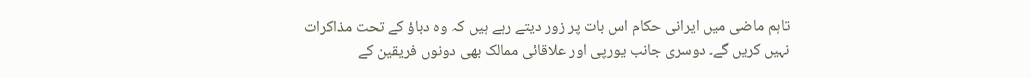تاہم ماضی میں ایرانی حکام اس بات پر زور دیتے رہے ہیں کہ وہ دباؤ کے تحت مذاکرات نہیں کریں گے۔ دوسری جانب یورپی اور علاقائی ممالک بھی دونوں فریقین کے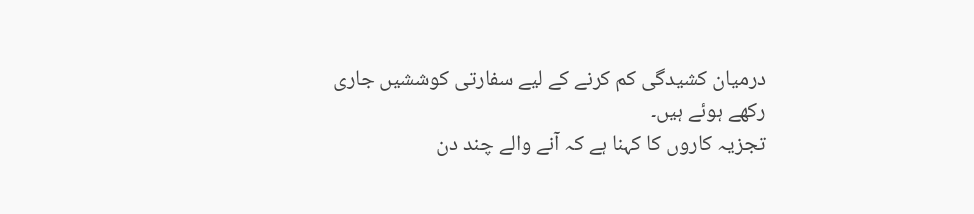درمیان کشیدگی کم کرنے کے لیے سفارتی کوششیں جاری رکھے ہوئے ہیں۔
تجزیہ کاروں کا کہنا ہے کہ آنے والے چند دن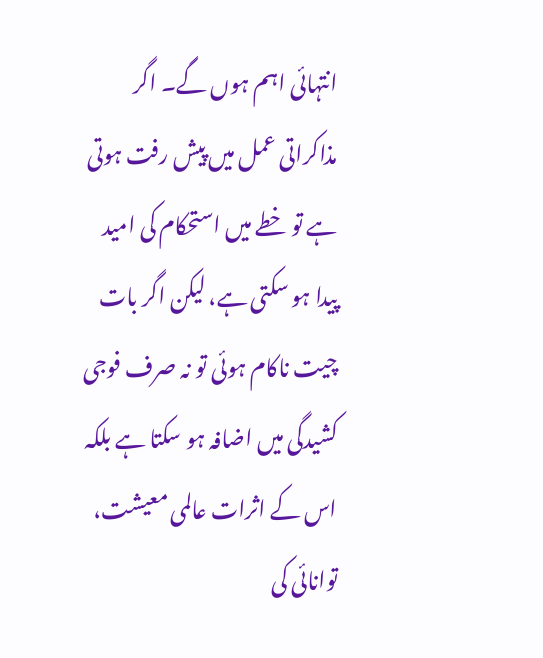انتہائی اہم ہوں گے۔ اگر مذاکراتی عمل میں پیش رفت ہوتی ہے تو خطے میں استحکام کی امید پیدا ہو سکتی ہے، لیکن اگر بات چیت ناکام ہوئی تو نہ صرف فوجی کشیدگی میں اضافہ ہو سکتا ہے بلکہ اس کے اثرات عالمی معیشت، توانائی کی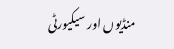منڈیوں اور سیکیورٹی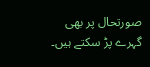صورتحال پر بھی گہرے پڑ سکتے ہیں۔